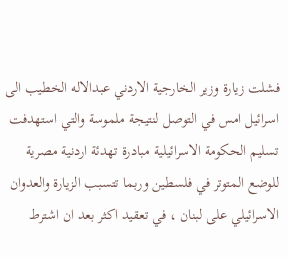فشلت زيارة وزير الخارجية الاردني عبدالاله الخطيب الى اسرائيل امس في التوصل لنتيجة ملموسة والتي استهدفت تسليم الحكومة الاسرائيلية مبادرة تهدئة اردنية مصرية للوضع المتوتر في فلسطين وربما تتسبب الزيارة والعدوان الاسرائيلي على لبنان ، في تعقيد اكثر بعد ان اشترط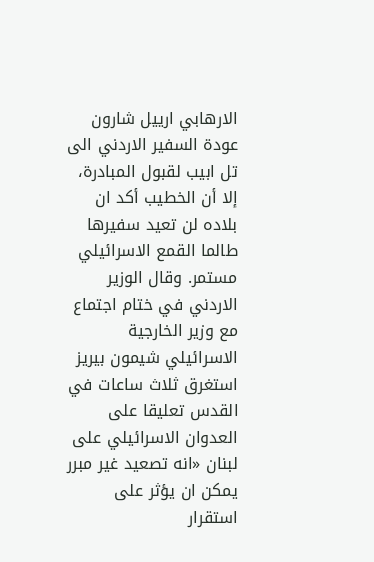الارهابي ارييل شارون عودة السفير الاردني الى تل ابيب لقبول المبادرة، إلا أن الخطيب أكد ان بلاده لن تعيد سفيرها طالما القمع الاسرائيلي مستمر. وقال الوزير الاردني في ختام اجتماع مع وزير الخارجية الاسرائيلي شيمون بيريز استغرق ثلاث ساعات في القدس تعليقا على العدوان الاسرائيلي على لبنان «انه تصعيد غير مبرر يمكن ان يؤثر على استقرار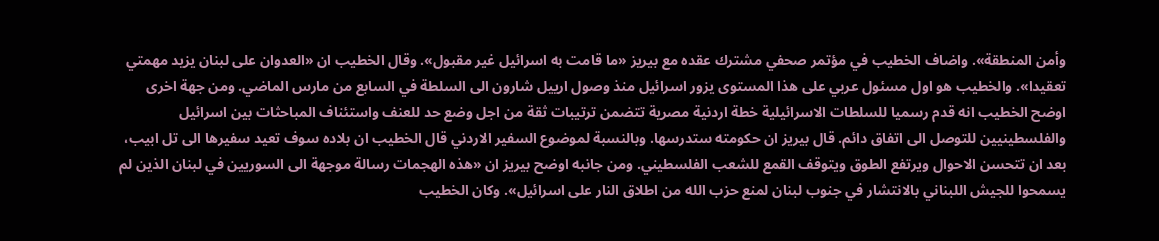وأمن المنطقة». واضاف الخطيب في مؤتمر صحفي مشترك عقده مع بيريز «ما قامت به اسرائيل غير مقبول». وقال الخطيب ان «العدوان على لبنان يزيد مهمتي تعقيدا». والخطيب هو اول مسئول عربي على هذا المستوى يزور اسرائيل منذ وصول ارييل شارون الى السلطة في السابع من مارس الماضي. ومن جهة اخرى اوضح الخطيب انه قدم رسميا للسلطات الاسرائيلية خطة اردنية مصرية تتضمن ترتيبات ثقة من اجل وضع حد للعنف واستئناف المباحثات بين اسرائيل والفلسطينيين للتوصل الى اتفاق دائم. قال بيريز ان حكومته ستدرسها. وبالنسبة لموضوع السفير الاردني قال الخطيب ان بلاده سوف تعيد سفيرها الى تل ابيب، بعد ان تتحسن الاحوال ويرتفع الطوق ويتوقف القمع للشعب الفلسطيني. ومن جانبه اوضح بيريز ان «هذه الهجمات رسالة موجهة الى السوريين في لبنان الذين لم يسمحوا للجيش اللبناني بالانتشار في جنوب لبنان لمنع حزب الله من اطلاق النار على اسرائيل». وكان الخطيب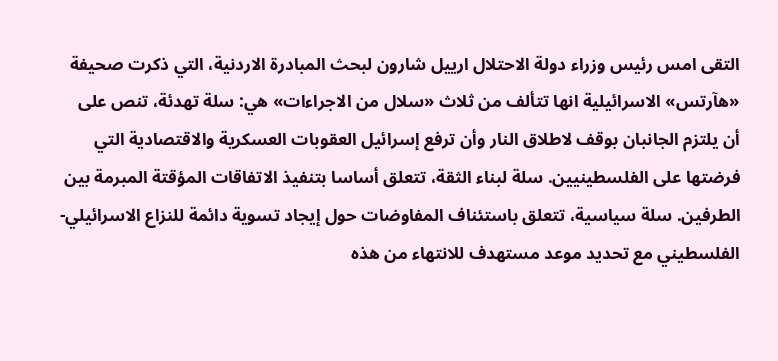التقى امس رئيس وزراء دولة الاحتلال ارييل شارون لبحث المبادرة الاردنية، التي ذكرت صحيفة «هآرتس» الاسرائيلية انها تتألف من ثلاث «سلال من الاجراءات» هي: سلة تهدئة، تنص على أن يلتزم الجانبان بوقف لاطلاق النار وأن ترفع إسرائيل العقوبات العسكرية والاقتصادية التي فرضتها على الفلسطينيين. سلة لبناء الثقة، تتعلق أساسا بتنفيذ الاتفاقات المؤقتة المبرمة بين الطرفين. سلة سياسية، تتعلق باستئناف المفاوضات حول إيجاد تسوية دائمة للنزاع الاسرائيلي-الفلسطيني مع تحديد موعد مستهدف للانتهاء من هذه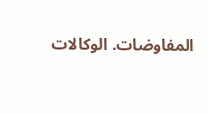المفاوضات. الوكالات